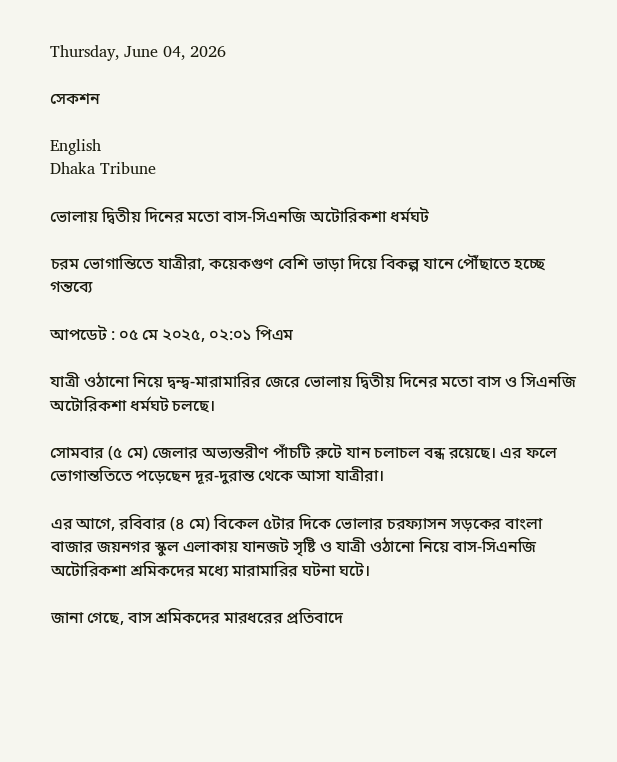Thursday, June 04, 2026

সেকশন

English
Dhaka Tribune

ভোলায় দ্বিতীয় দিনের মতো বাস-সিএনজি অটোরিকশা ধর্মঘট

চরম ভোগান্তিতে যাত্রীরা, কয়েকগুণ বেশি ভাড়া দিয়ে বিকল্প যানে পৌঁছাতে হচ্ছে গন্তব্যে

আপডেট : ০৫ মে ২০২৫, ০২:০১ পিএম

যাত্রী ওঠানো নিয়ে দ্বন্দ্ব-মারামারির জেরে ভোলায় দ্বিতীয় দিনের মতো বাস ও সিএনজি অটোরিকশা ধর্মঘট চলছে।

সোমবার (৫ মে) জেলার অভ্যন্তরীণ পাঁচটি রুটে যান চলাচল বন্ধ রয়েছে। এর ফলে ভোগান্ততিতে পড়েছেন দূর-দুরান্ত থেকে আসা যাত্রীরা।

এর আগে, রবিবার (৪ মে) বিকেল ৫টার দিকে ভোলার চরফ্যাসন সড়কের বাংলা বাজার জয়নগর স্কুল এলাকায় যানজট সৃষ্টি ও যাত্রী ওঠানো নিয়ে বাস-সিএনজি অটোরিকশা শ্রমিকদের মধ্যে মারামারির ঘটনা ঘটে।

জানা গেছে, বাস শ্রমিকদের মারধরের প্রতিবাদে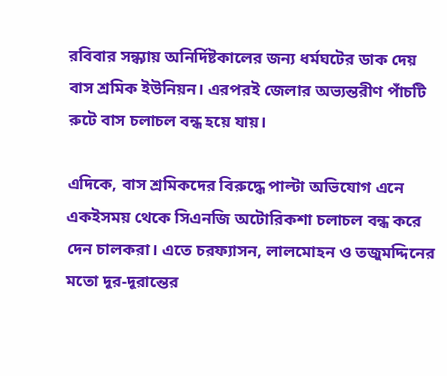রবিবার সন্ধ্যায় অনির্দিষ্টকালের জন্য ধর্মঘটের ডাক দেয় বাস শ্রমিক ইউনিয়ন। এরপরই জেলার অভ্যন্তরীণ পাঁচটি রুটে বাস চলাচল বন্ধ হয়ে যায়।

এদিকে, বাস শ্রমিকদের বিরুদ্ধে পাল্টা অভিযোগ এনে একইসময় থেকে সিএনজি অটোরিকশা চলাচল বন্ধ করে দেন চালকরা। এতে চরফ্যাসন, লালমোহন ও তজুমদ্দিনের মতো দূর-দূরান্তের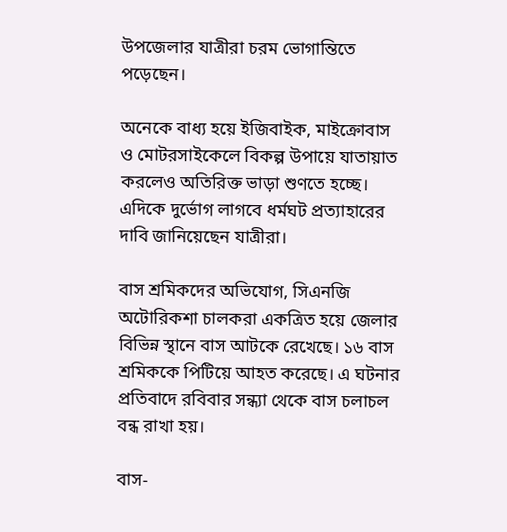উপজেলার যাত্রীরা চরম ভোগান্তিতে পড়েছেন।

অনেকে বাধ্য হয়ে ইজিবাইক, মাইক্রোবাস ও মোটরসাইকেলে বিকল্প উপায়ে যাতায়াত করলেও অতিরিক্ত ভাড়া শুণতে হচ্ছে। এদিকে দুর্ভোগ লাগবে ধর্মঘট প্রত্যাহারের দাবি জানিয়েছেন যাত্রীরা।

বাস শ্রমিকদের অভিযোগ, সিএনজি অটোরিকশা চালকরা একত্রিত হয়ে জেলার বিভিন্ন স্থানে বাস আটকে রেখেছে। ১৬ বাস শ্রমিককে পিটিয়ে আহত করেছে। এ ঘটনার প্রতিবাদে রবিবার সন্ধ্যা থেকে বাস চলাচল বন্ধ রাখা হয়।

বাস-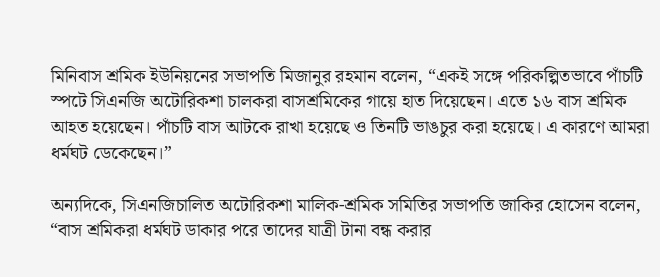মিনিবাস শ্রমিক ইউনিয়নের সভাপতি মিজানুর রহমান বলেন, “একই সঙ্গে পরিকল্পিতভাবে পাঁচটি স্পটে সিএনজি অটোরিকশা চালকরা বাসশ্রমিকের গায়ে হাত দিয়েছেন। এতে ১৬ বাস শ্রমিক আহত হয়েছেন। পাঁচটি বাস আটকে রাখা হয়েছে ও তিনটি ভাঙচুর করা হয়েছে। এ কারণে আমরা ধর্মঘট ডেকেছেন।”

অন্যদিকে, সিএনজিচালিত অটোরিকশা মালিক-শ্রমিক সমিতির সভাপতি জাকির হোসেন বলেন, “বাস শ্রমিকরা ধর্মঘট ডাকার পরে তাদের যাত্রী টানা বন্ধ করার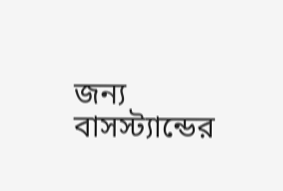জন্য বাসস্ট্যান্ডের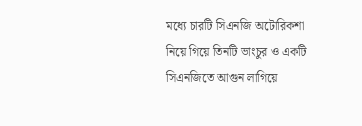মধ্যে চারটি সিএনজি অটোরিকশা নিয়ে গিয়ে তিনটি ভাংচুর ও একটি সিএনজিতে আগুন লাগিয়ে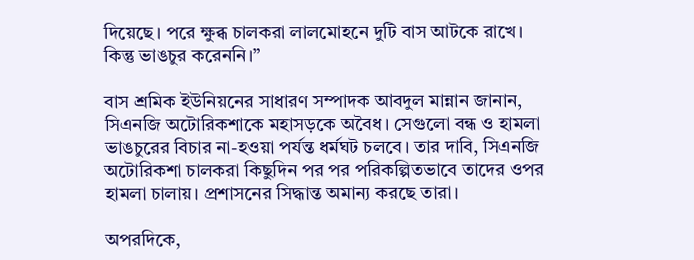দিয়েছে। পরে ক্ষুব্ধ চালকরা লালমোহনে দুটি বাস আটকে রাখে। কিন্তু ভাঙচুর করেননি।”

বাস শ্রমিক ইউনিয়নের সাধারণ সম্পাদক আবদুল মান্নান জানান, সিএনজি অটোরিকশাকে মহাসড়কে অবৈধ। সেগুলো বন্ধ ও হামলা ভাঙচুরের বিচার না-হওয়া পর্যন্ত ধর্মঘট চলবে। তার দাবি, সিএনজি অটোরিকশা চালকরা কিছুদিন পর পর পরিকল্পিতভাবে তাদের ওপর হামলা চালায়। প্রশাসনের সিদ্ধান্ত অমান্য করছে তারা।

অপরদিকে,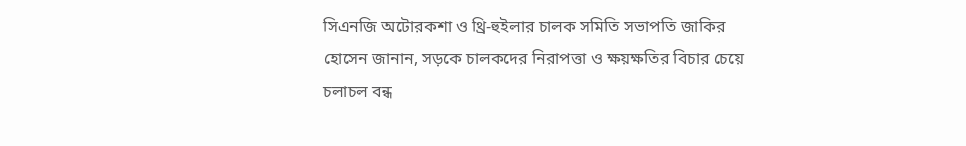সিএনজি অটোরকশা ও থ্রি-হুইলার চালক সমিতি সভাপতি জাকির হোসেন জানান, সড়কে চালকদের নিরাপত্তা ও ক্ষয়ক্ষতির বিচার চেয়ে চলাচল বন্ধ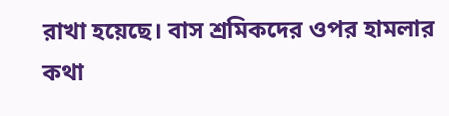রাখা হয়েছে। বাস শ্রমিকদের ওপর হামলার কথা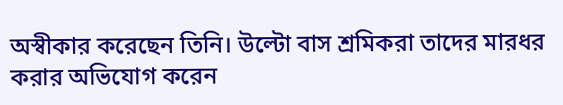অস্বীকার করেছেন তিনি। উল্টো বাস শ্রমিকরা তাদের মারধর করার অভিযোগ করেন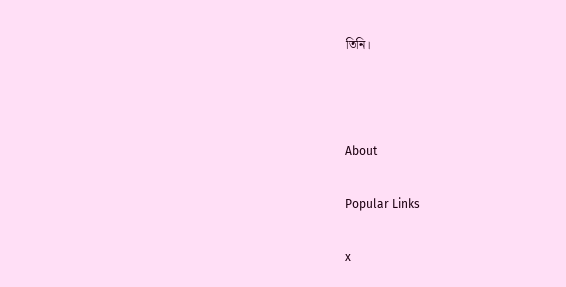তিনি।



About

Popular Links

x